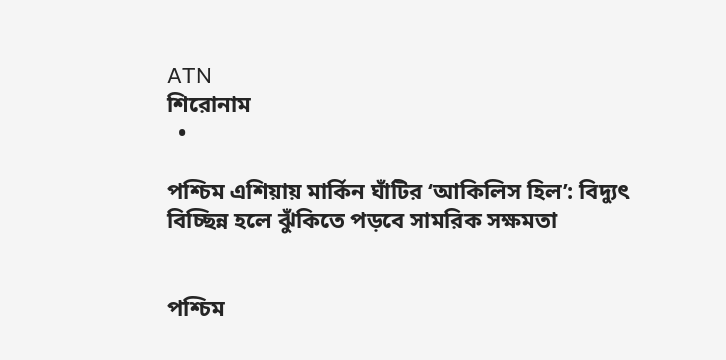ATN
শিরোনাম
  •

পশ্চিম এশিয়ায় মার্কিন ঘাঁটির ‘আকিলিস হিল’: বিদ্যুৎ বিচ্ছিন্ন হলে ঝুঁকিতে পড়বে সামরিক সক্ষমতা


পশ্চিম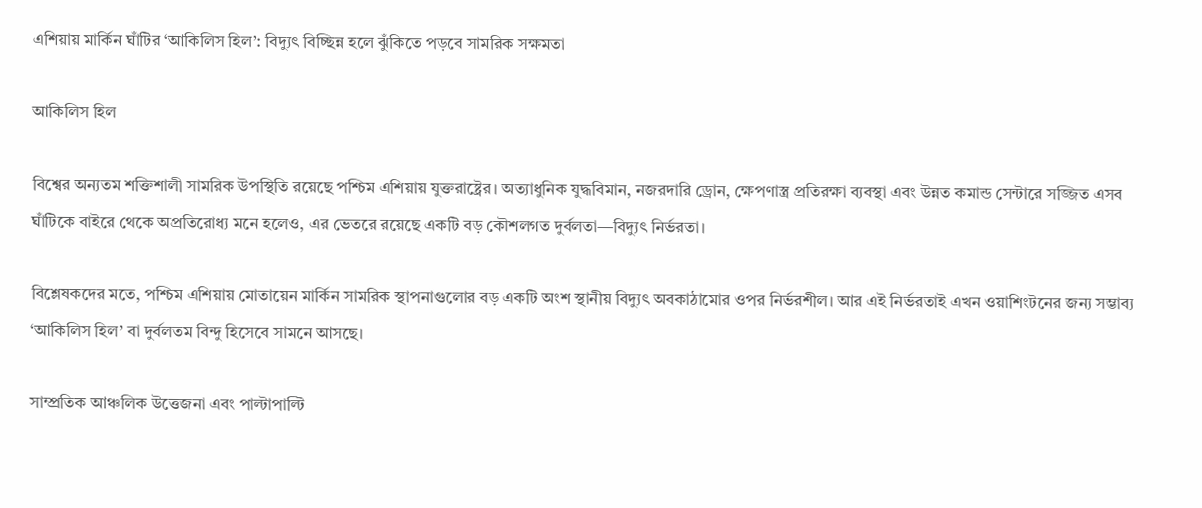এশিয়ায় মার্কিন ঘাঁটির ‘আকিলিস হিল’: বিদ্যুৎ বিচ্ছিন্ন হলে ঝুঁকিতে পড়বে সামরিক সক্ষমতা

আকিলিস হিল

বিশ্বের অন্যতম শক্তিশালী সামরিক উপস্থিতি রয়েছে পশ্চিম এশিয়ায় যুক্তরাষ্ট্রের। অত্যাধুনিক যুদ্ধবিমান, নজরদারি ড্রোন, ক্ষেপণাস্ত্র প্রতিরক্ষা ব্যবস্থা এবং উন্নত কমান্ড সেন্টারে সজ্জিত এসব ঘাঁটিকে বাইরে থেকে অপ্রতিরোধ্য মনে হলেও, এর ভেতরে রয়েছে একটি বড় কৌশলগত দুর্বলতা—বিদ্যুৎ নির্ভরতা।

বিশ্লেষকদের মতে, পশ্চিম এশিয়ায় মোতায়েন মার্কিন সামরিক স্থাপনাগুলোর বড় একটি অংশ স্থানীয় বিদ্যুৎ অবকাঠামোর ওপর নির্ভরশীল। আর এই নির্ভরতাই এখন ওয়াশিংটনের জন্য সম্ভাব্য ‘আকিলিস হিল’ বা দুর্বলতম বিন্দু হিসেবে সামনে আসছে।

সাম্প্রতিক আঞ্চলিক উত্তেজনা এবং পাল্টাপাল্টি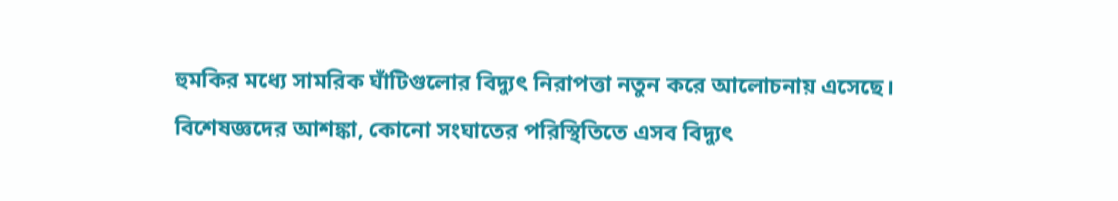হুমকির মধ্যে সামরিক ঘাঁটিগুলোর বিদ্যুৎ নিরাপত্তা নতুন করে আলোচনায় এসেছে। বিশেষজ্ঞদের আশঙ্কা, কোনো সংঘাতের পরিস্থিতিতে এসব বিদ্যুৎ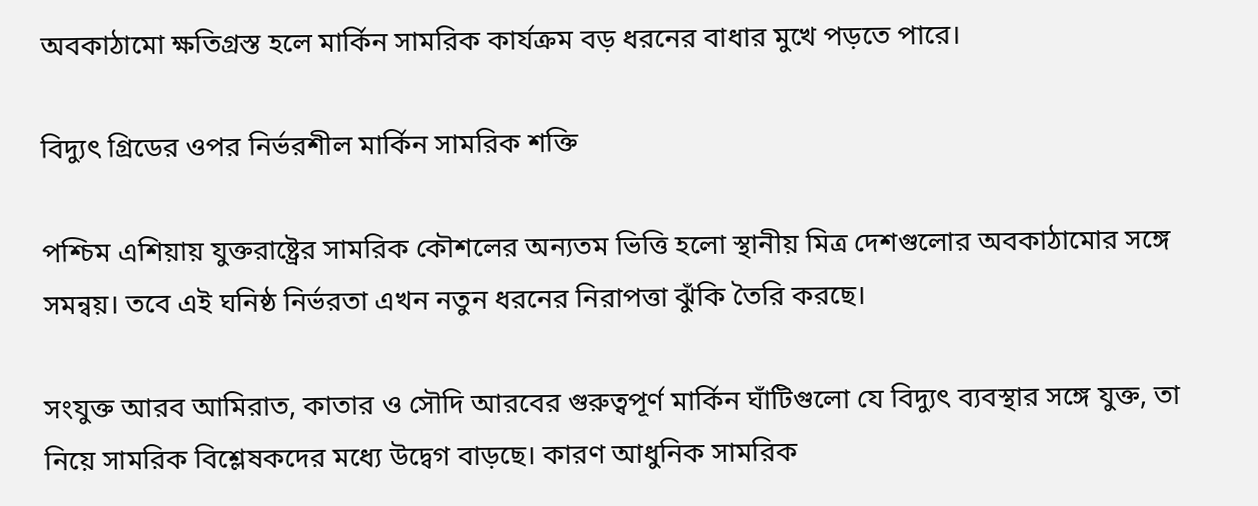অবকাঠামো ক্ষতিগ্রস্ত হলে মার্কিন সামরিক কার্যক্রম বড় ধরনের বাধার মুখে পড়তে পারে।

বিদ্যুৎ গ্রিডের ওপর নির্ভরশীল মার্কিন সামরিক শক্তি

পশ্চিম এশিয়ায় যুক্তরাষ্ট্রের সামরিক কৌশলের অন্যতম ভিত্তি হলো স্থানীয় মিত্র দেশগুলোর অবকাঠামোর সঙ্গে সমন্বয়। তবে এই ঘনিষ্ঠ নির্ভরতা এখন নতুন ধরনের নিরাপত্তা ঝুঁকি তৈরি করছে।

সংযুক্ত আরব আমিরাত, কাতার ও সৌদি আরবের গুরুত্বপূর্ণ মার্কিন ঘাঁটিগুলো যে বিদ্যুৎ ব্যবস্থার সঙ্গে যুক্ত, তা নিয়ে সামরিক বিশ্লেষকদের মধ্যে উদ্বেগ বাড়ছে। কারণ আধুনিক সামরিক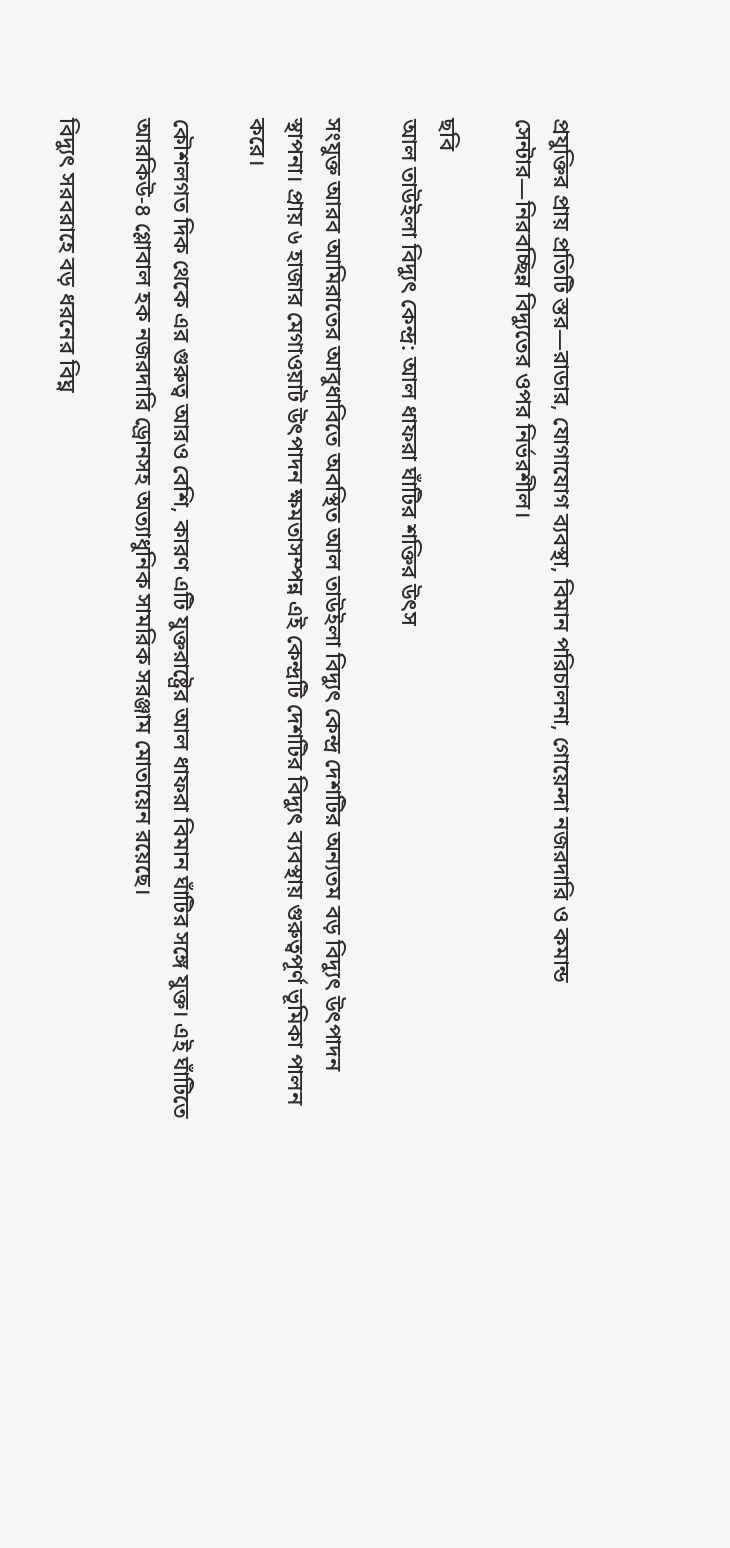প্রযুক্তির প্রায় প্রতিটি স্তর—রাডার, যোগাযোগ ব্যবস্থা, বিমান পরিচালনা, গোয়েন্দা নজরদারি ও কমান্ড সেন্টার—নিরবচ্ছিন্ন বিদ্যুতের ওপর নির্ভরশীল।

ছবি
আল তাউইলা বিদ্যুৎ কেন্দ্র: আল ধাফরা ঘাঁটির শক্তির উৎস

সংযুক্ত আরব আমিরাতের আবুধাবিতে অবস্থিত আল তাউইলা বিদ্যুৎ কেন্দ্র দেশটির অন্যতম বড় বিদ্যুৎ উৎপাদন স্থাপনা। প্রায় ৬ হাজার মেগাওয়াট উৎপাদন ক্ষমতাসম্পন্ন এই কেন্দ্রটি দেশটির বিদ্যুৎ ব্যবস্থায় গুরুত্বপূর্ণ ভূমিকা পালন করে।

কৌশলগত দিক থেকে এর গুরুত্ব আরও বেশি, কারণ এটি যুক্তরাষ্ট্রের আল ধাফরা বিমান ঘাঁটির সঙ্গে যুক্ত। এই ঘাঁটিতে আরকিউ-৪ গ্লোবাল হক নজরদারি ড্রোনসহ অত্যাধুনিক সামরিক সরঞ্জাম মোতায়েন রয়েছে।

বিদ্যুৎ সরবরাহে বড় ধরনের বিঘ্ন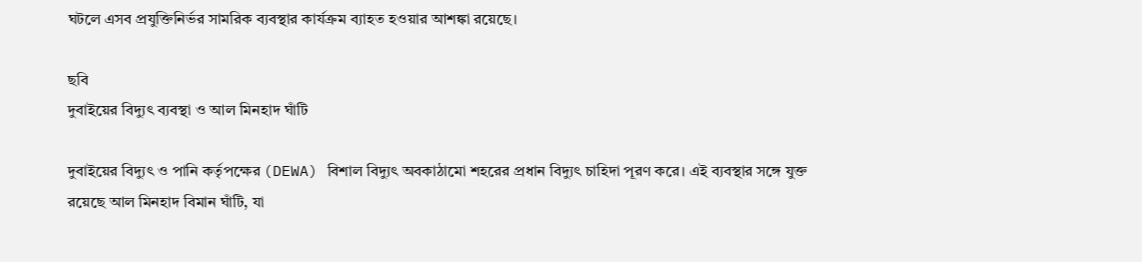ঘটলে এসব প্রযুক্তিনির্ভর সামরিক ব্যবস্থার কার্যক্রম ব্যাহত হওয়ার আশঙ্কা রয়েছে।

ছবি
দুবাইয়ের বিদ্যুৎ ব্যবস্থা ও আল মিনহাদ ঘাঁটি

দুবাইয়ের বিদ্যুৎ ও পানি কর্তৃপক্ষের (DEWA) বিশাল বিদ্যুৎ অবকাঠামো শহরের প্রধান বিদ্যুৎ চাহিদা পূরণ করে। এই ব্যবস্থার সঙ্গে যুক্ত রয়েছে আল মিনহাদ বিমান ঘাঁটি, যা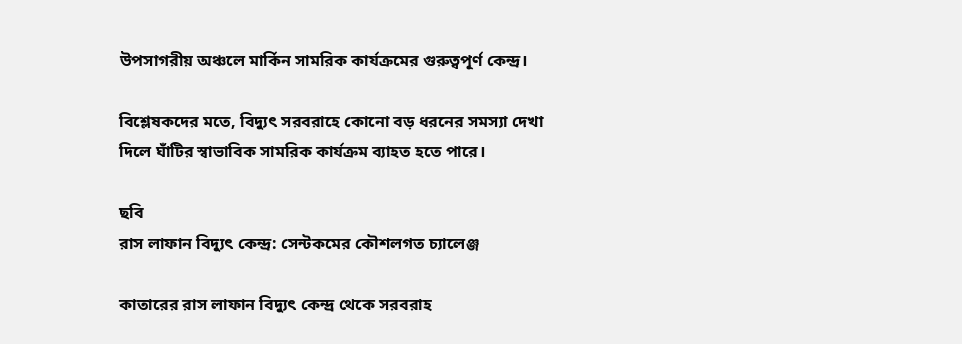উপসাগরীয় অঞ্চলে মার্কিন সামরিক কার্যক্রমের গুরুত্বপূর্ণ কেন্দ্র।

বিশ্লেষকদের মতে, বিদ্যুৎ সরবরাহে কোনো বড় ধরনের সমস্যা দেখা দিলে ঘাঁটির স্বাভাবিক সামরিক কার্যক্রম ব্যাহত হতে পারে।

ছবি
রাস লাফান বিদ্যুৎ কেন্দ্র: সেন্টকমের কৌশলগত চ্যালেঞ্জ

কাতারের রাস লাফান বিদ্যুৎ কেন্দ্র থেকে সরবরাহ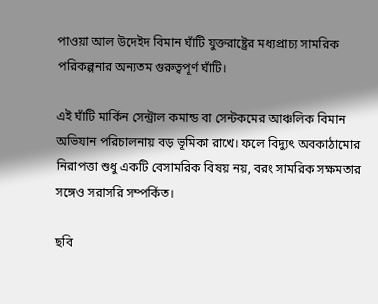পাওয়া আল উদেইদ বিমান ঘাঁটি যুক্তরাষ্ট্রের মধ্যপ্রাচ্য সামরিক পরিকল্পনার অন্যতম গুরুত্বপূর্ণ ঘাঁটি।

এই ঘাঁটি মার্কিন সেন্ট্রাল কমান্ড বা সেন্টকমের আঞ্চলিক বিমান অভিযান পরিচালনায় বড় ভূমিকা রাখে। ফলে বিদ্যুৎ অবকাঠামোর নিরাপত্তা শুধু একটি বেসামরিক বিষয় নয়, বরং সামরিক সক্ষমতার সঙ্গেও সরাসরি সম্পর্কিত।

ছবি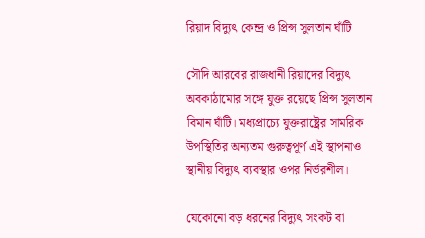রিয়াদ বিদ্যুৎ কেন্দ্র ও প্রিন্স সুলতান ঘাঁটি

সৌদি আরবের রাজধানী রিয়াদের বিদ্যুৎ অবকাঠামোর সঙ্গে যুক্ত রয়েছে প্রিন্স সুলতান বিমান ঘাঁটি। মধ্যপ্রাচ্যে যুক্তরাষ্ট্রের সামরিক উপস্থিতির অন্যতম গুরুত্বপূর্ণ এই স্থাপনাও স্থানীয় বিদ্যুৎ ব্যবস্থার ওপর নির্ভরশীল।

যেকোনো বড় ধরনের বিদ্যুৎ সংকট বা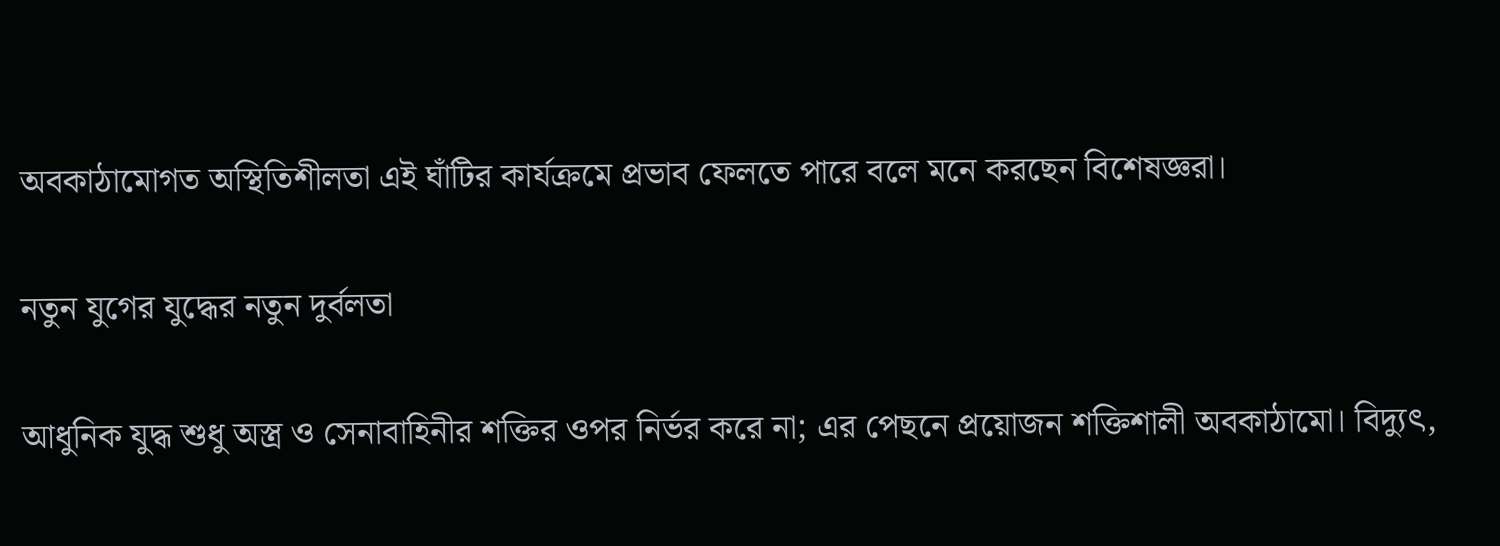অবকাঠামোগত অস্থিতিশীলতা এই ঘাঁটির কার্যক্রমে প্রভাব ফেলতে পারে বলে মনে করছেন বিশেষজ্ঞরা।

নতুন যুগের যুদ্ধের নতুন দুর্বলতা

আধুনিক যুদ্ধ শুধু অস্ত্র ও সেনাবাহিনীর শক্তির ওপর নির্ভর করে না; এর পেছনে প্রয়োজন শক্তিশালী অবকাঠামো। বিদ্যুৎ,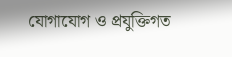যোগাযোগ ও প্রযুক্তিগত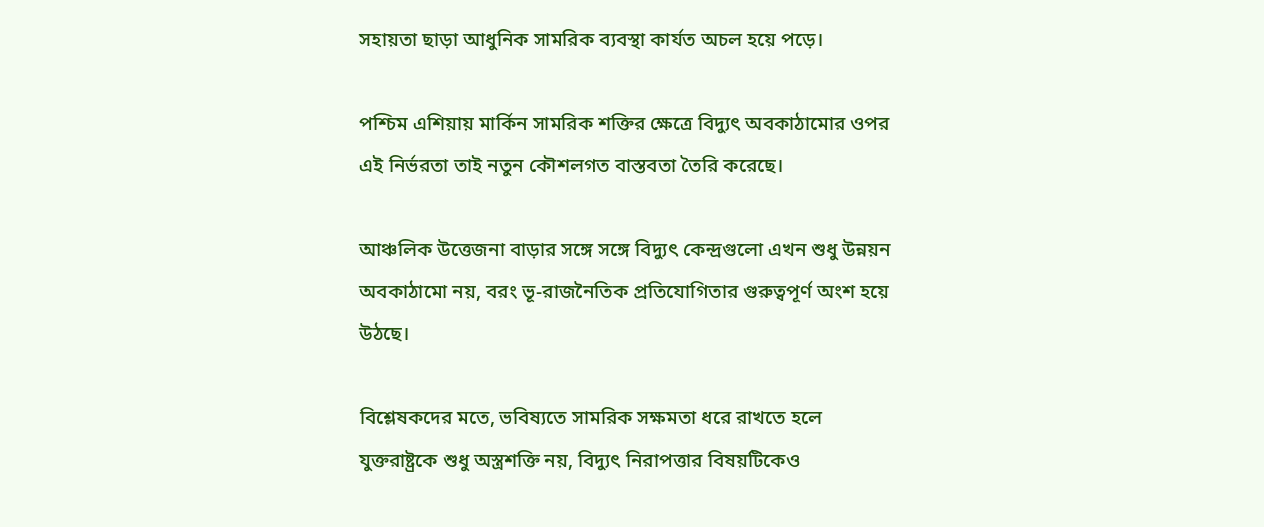সহায়তা ছাড়া আধুনিক সামরিক ব্যবস্থা কার্যত অচল হয়ে পড়ে।

পশ্চিম এশিয়ায় মার্কিন সামরিক শক্তির ক্ষেত্রে বিদ্যুৎ অবকাঠামোর ওপর এই নির্ভরতা তাই নতুন কৌশলগত বাস্তবতা তৈরি করেছে।

আঞ্চলিক উত্তেজনা বাড়ার সঙ্গে সঙ্গে বিদ্যুৎ কেন্দ্রগুলো এখন শুধু উন্নয়ন অবকাঠামো নয়, বরং ভূ-রাজনৈতিক প্রতিযোগিতার গুরুত্বপূর্ণ অংশ হয়ে উঠছে।

বিশ্লেষকদের মতে, ভবিষ্যতে সামরিক সক্ষমতা ধরে রাখতে হলে যুক্তরাষ্ট্রকে শুধু অস্ত্রশক্তি নয়, বিদ্যুৎ নিরাপত্তার বিষয়টিকেও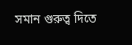সমান গুরুত্ব দিতে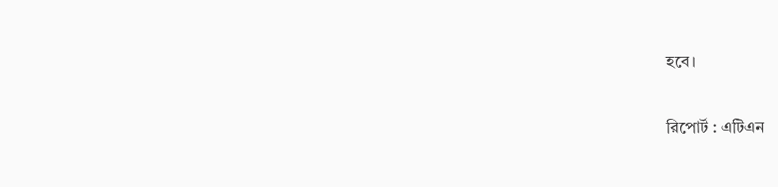হবে।

রিপোর্ট : এটিএন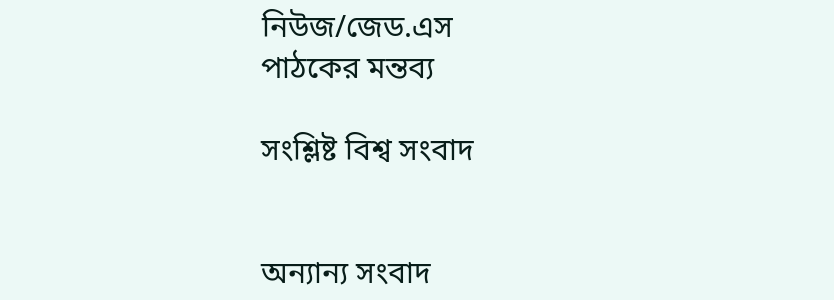নিউজ/জেড.এস
পাঠকের মন্তব্য

সংশ্লিষ্ট বিশ্ব সংবাদ


অন্যান্য সংবাদ